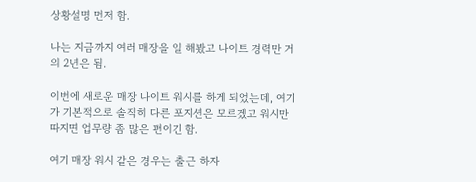상황설명 먼저 함.

나는 지금까지 여러 매장을 일 해봤고 나이트 경력만 거의 2년은 됨.

이번에 새로운 매장 나이트 워시를 하게 되었는데, 여기가 기본적으로 솔직히 다른 포지션은 모르겠고 워시만 따지면 업무량 좀 많은 편이긴 함.

여기 매장 워시 같은 경우는 출근 하자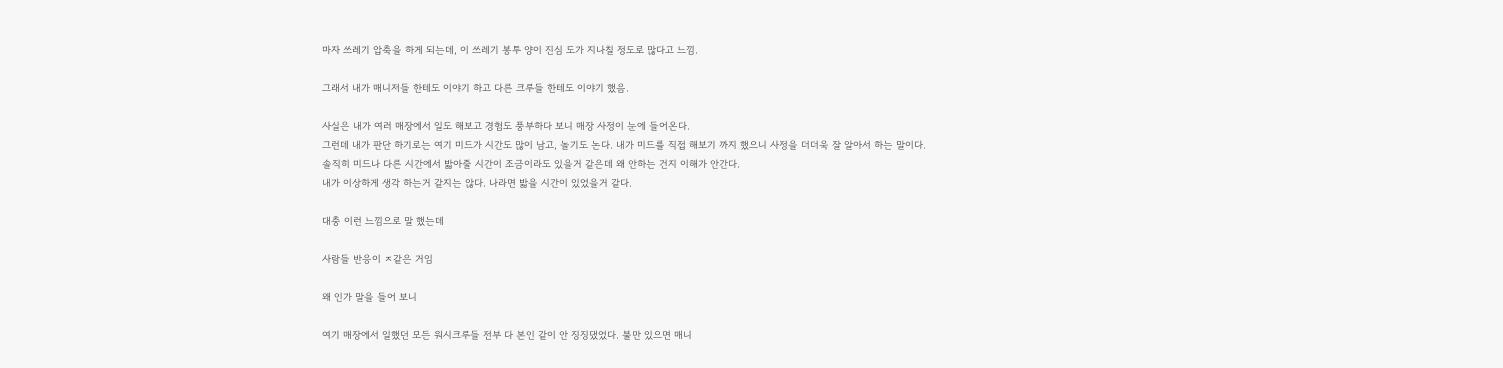마자 쓰레기 압축을 하게 되는데, 이 쓰레기 봉투 양이 진심 도가 지나칠 정도로 많다고 느낌.

그래서 내가 매니저들 한테도 이야기 하고 다른 크루들 한테도 이야기 했음.

사실은 내가 여러 매장에서 일도 해보고 경험도 풍부하다 보니 매장 사정이 눈에 들어온다.
그런데 내가 판단 하기로는 여기 미드가 시간도 많이 남고, 놀기도 논다. 내가 미드를 직접 해보기 까지 했으니 사정을 더더욱 잘 알아서 하는 말이다.
솔직히 미드나 다른 시간에서 밟아줄 시간이 조금이라도 있을거 같은데 왜 안하는 건지 이해가 안간다.
내가 이상하게 생각 하는거 같지는 않다. 나라면 밟을 시간이 있었을거 같다.

대충 이런 느낌으로 말 했는데

사람들 반응이 ㅈ같은 거임

왜 인가 말을 들어 보니

여기 매장에서 일했던 모든 워시크루들 전부 다 본인 같이 안 징징댔었다. 불만 있으면 매니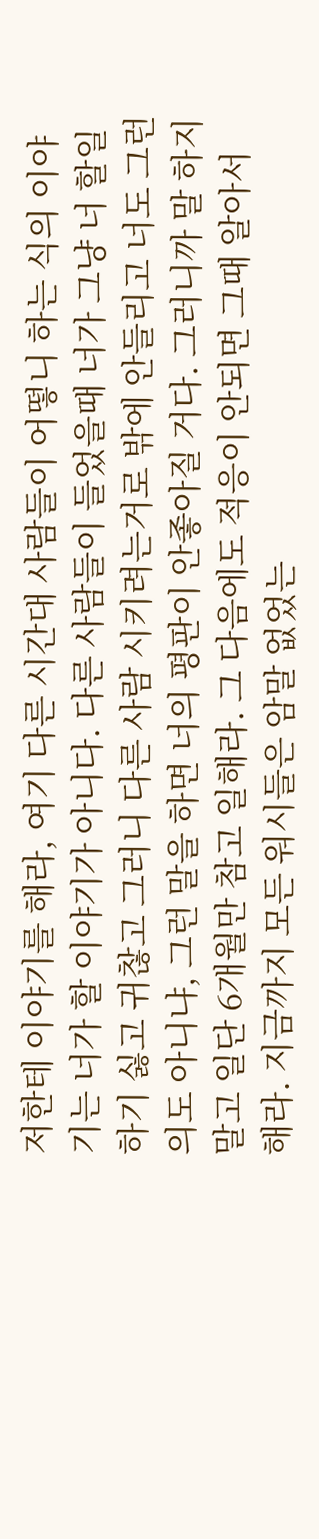저한테 이야기를 해라, 여기 다른 시간대 사람들이 어떻니 하는 식의 이야기는 너가 할 이야기가 아니다. 다른 사람들이 들었을때 너가 그냥 너 할일 하기 싫고 귀찮고 그러니 다른 사람 시키려는거로 밖에 안들리고 너도 그런 의도 아니냐, 그런 말을 하면 너의 평판이 안좋아질 거다. 그러니까 말 하지 말고 일단 6개월만 참고 일해라. 그 다음에도 적응이 안되면 그때 알아서 해라. 지금까지 모든 워시들은 암말 없었는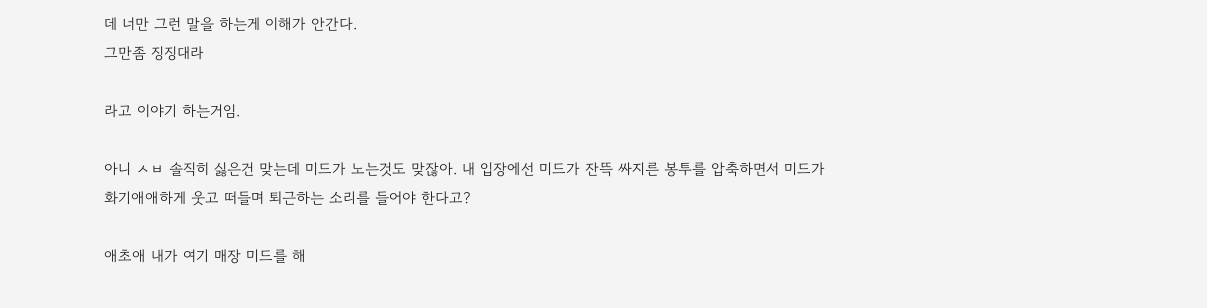데 너만 그런 말을 하는게 이해가 안간다.
그만좀 징징대라

라고 이야기 하는거임.

아니 ㅅㅂ 솔직히 싫은건 맞는데 미드가 노는것도 맞잖아. 내 입장에선 미드가 잔뜩 싸지른 봉투를 압축하면서 미드가 화기애애하게 웃고 떠들며 퇴근하는 소리를 들어야 한다고?

애초애 내가 여기 매장 미드를 해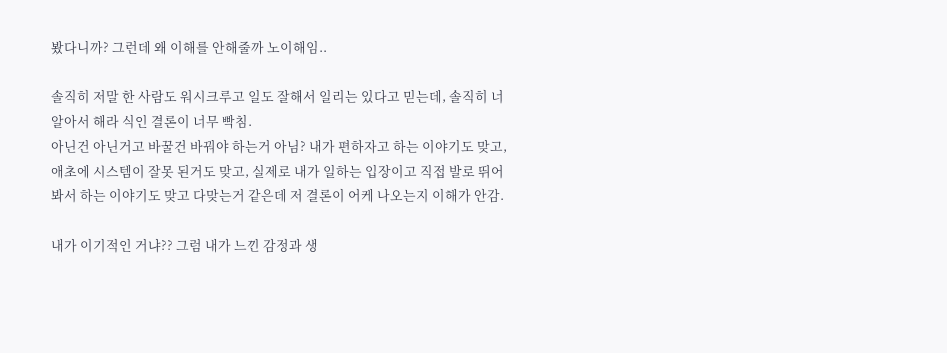봤다니까? 그런데 왜 이해를 안해줄까 노이해임..

솔직히 저말 한 사람도 워시크루고 일도 잘해서 일리는 있다고 믿는데, 솔직히 너 알아서 해라 식인 결론이 너무 빡침.
아닌건 아닌거고 바꿀건 바꿔야 하는거 아님? 내가 편하자고 하는 이야기도 맞고, 애초에 시스템이 잘못 된거도 맞고, 실제로 내가 일하는 입장이고 직접 발로 뛰어 봐서 하는 이야기도 맞고 다맞는거 같은데 저 결론이 어케 나오는지 이해가 안감.

내가 이기적인 거냐?? 그럼 내가 느낀 감정과 생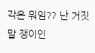각은 뭐임?? 난 거짓말 쟁이인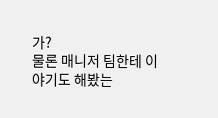가?
물론 매니저 팀한테 이야기도 해봤는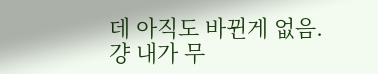데 아직도 바뀐게 없음.
걍 내가 무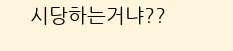시당하는거냐??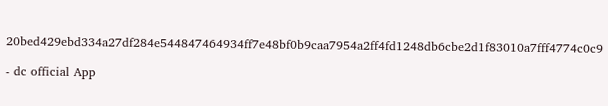20bed429ebd334a27df284e544847464934ff7e48bf0b9caa7954a2ff4fd1248db6cbe2d1f83010a7fff4774c0c9

- dc official App